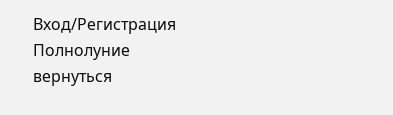Вход/Регистрация
Полнолуние
вернуться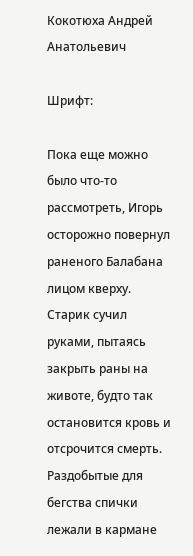Кокотюха Андрей Анатольевич

Шрифт:

Пока еще можно было что-то рассмотреть, Игорь осторожно повернул раненого Балабана лицом кверху. Старик сучил руками, пытаясь закрыть раны на животе, будто так остановится кровь и отсрочится смерть. Раздобытые для бегства спички лежали в кармане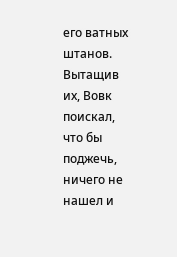его ватных штанов. Вытащив их, Вовк поискал, что бы поджечь, ничего не нашел и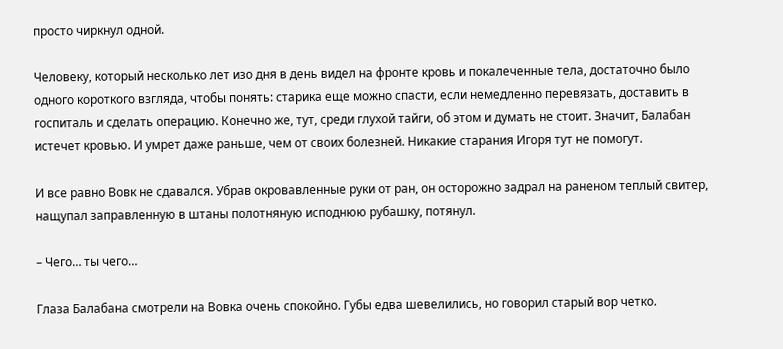просто чиркнул одной.

Человеку, который несколько лет изо дня в день видел на фронте кровь и покалеченные тела, достаточно было одного короткого взгляда, чтобы понять: старика еще можно спасти, если немедленно перевязать, доставить в госпиталь и сделать операцию. Конечно же, тут, среди глухой тайги, об этом и думать не стоит. Значит, Балабан истечет кровью. И умрет даже раньше, чем от своих болезней. Никакие старания Игоря тут не помогут.

И все равно Вовк не сдавался. Убрав окровавленные руки от ран, он осторожно задрал на раненом теплый свитер, нащупал заправленную в штаны полотняную исподнюю рубашку, потянул.

– Чего… ты чего…

Глаза Балабана смотрели на Вовка очень спокойно. Губы едва шевелились, но говорил старый вор четко.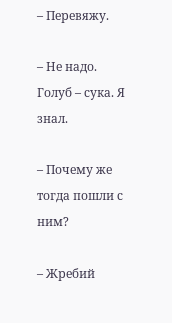– Перевяжу.

– Не надо. Голуб – сука. Я знал.

– Почему же тогда пошли с ним?

– Жребий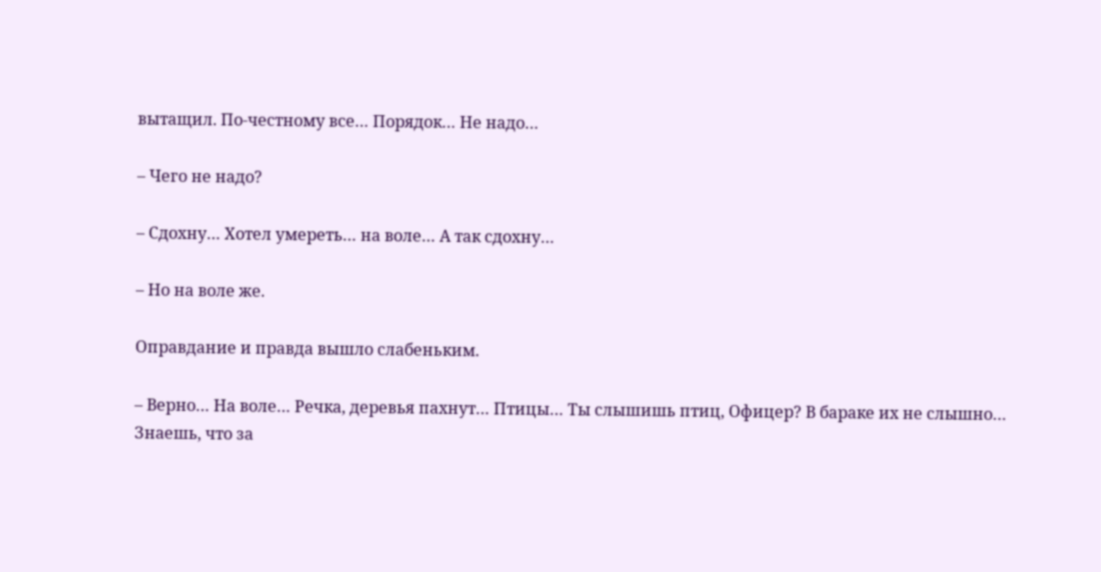вытащил. По-честному все… Порядок… Не надо…

– Чего не надо?

– Сдохну… Хотел умереть… на воле… А так сдохну…

– Но на воле же.

Оправдание и правда вышло слабеньким.

– Верно… На воле… Речка, деревья пахнут… Птицы… Ты слышишь птиц, Офицер? В бараке их не слышно… Знаешь, что за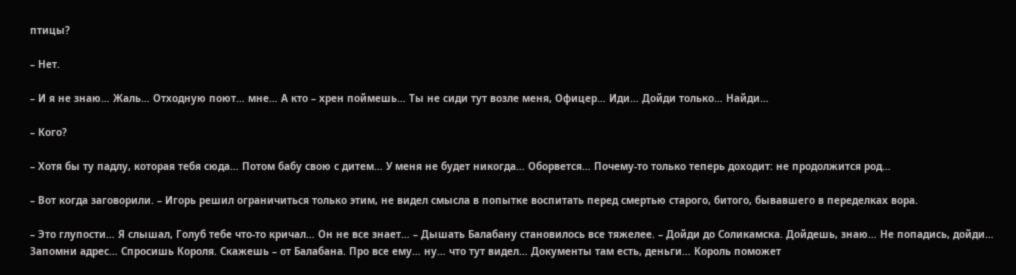птицы?

– Нет.

– И я не знаю… Жаль… Отходную поют… мне… А кто – хрен поймешь… Ты не сиди тут возле меня, Офицер… Иди… Дойди только… Найди…

– Кого?

– Хотя бы ту падлу, которая тебя сюда… Потом бабу свою с дитем… У меня не будет никогда… Оборвется… Почему-то только теперь доходит: не продолжится род…

– Вот когда заговорили. – Игорь решил ограничиться только этим, не видел смысла в попытке воспитать перед смертью старого, битого, бывавшего в переделках вора.

– Это глупости… Я слышал, Голуб тебе что-то кричал… Он не все знает… – Дышать Балабану становилось все тяжелее. – Дойди до Соликамска. Дойдешь, знаю… Не попадись, дойди… Запомни адрес… Спросишь Короля. Скажешь – от Балабана. Про все ему… ну… что тут видел… Документы там есть, деньги… Король поможет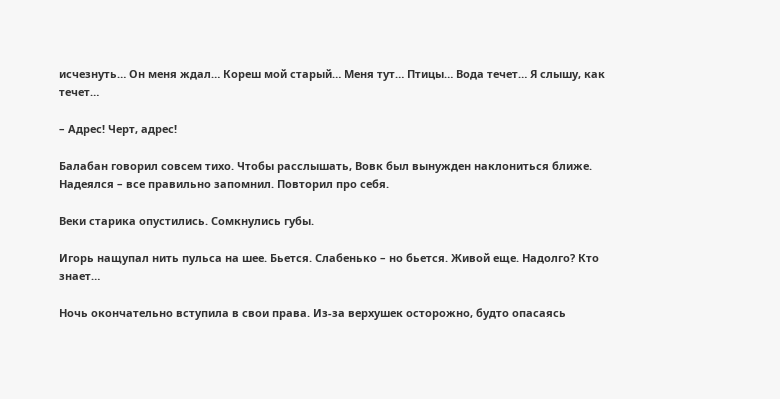исчезнуть… Он меня ждал… Кореш мой старый… Меня тут… Птицы… Вода течет… Я слышу, как течет…

– Адрес! Черт, адрес!

Балабан говорил совсем тихо. Чтобы расслышать, Вовк был вынужден наклониться ближе. Надеялся – все правильно запомнил. Повторил про себя.

Веки старика опустились. Сомкнулись губы.

Игорь нащупал нить пульса на шее. Бьется. Слабенько – но бьется. Живой еще. Надолго? Кто знает…

Ночь окончательно вступила в свои права. Из-за верхушек осторожно, будто опасаясь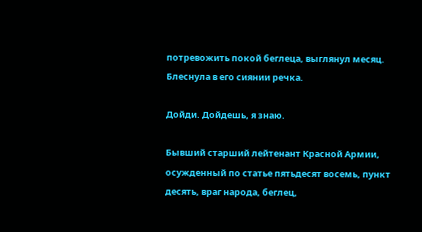потревожить покой беглеца, выглянул месяц. Блеснула в его сиянии речка.

Дойди. Дойдешь, я знаю.

Бывший старший лейтенант Красной Армии, осужденный по статье пятьдесят восемь, пункт десять, враг народа, беглец,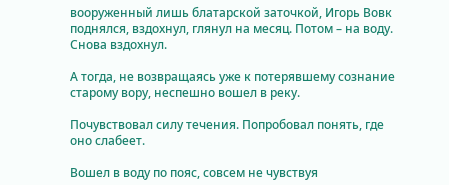вооруженный лишь блатарской заточкой, Игорь Вовк поднялся, вздохнул, глянул на месяц. Потом – на воду. Снова вздохнул.

А тогда, не возвращаясь уже к потерявшему сознание старому вору, неспешно вошел в реку.

Почувствовал силу течения. Попробовал понять, где оно слабеет.

Вошел в воду по пояс, совсем не чувствуя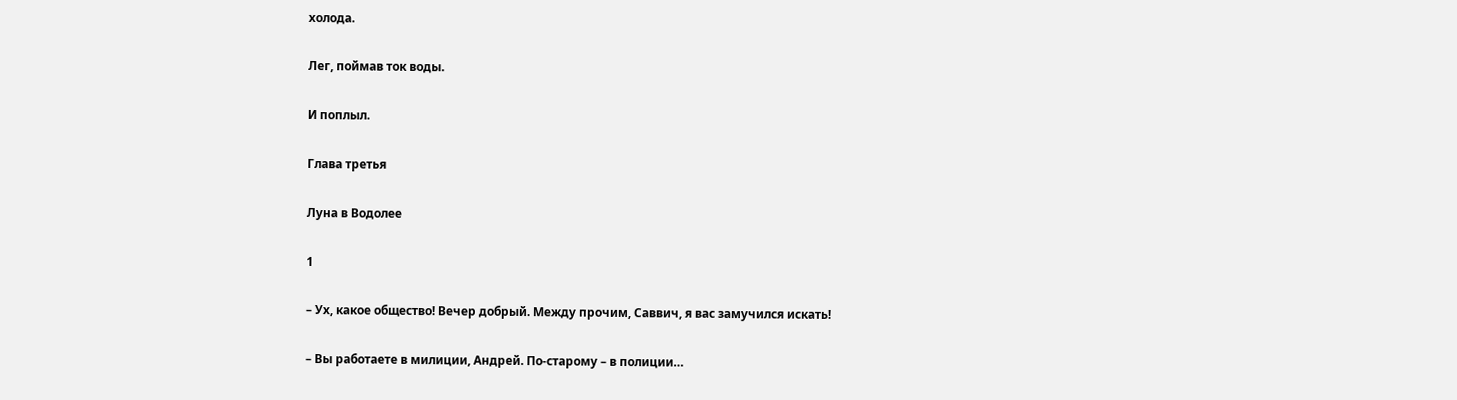холода.

Лег, поймав ток воды.

И поплыл.

Глава третья

Луна в Водолее

1

– Ух, какое общество! Вечер добрый. Между прочим, Саввич, я вас замучился искать!

– Вы работаете в милиции, Андрей. По-старому – в полиции…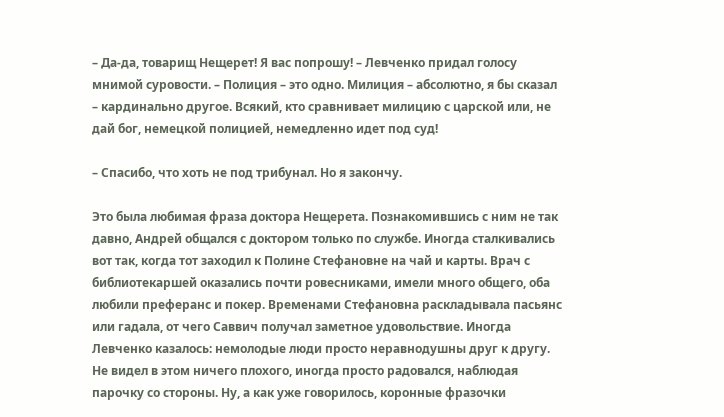– Да-да, товарищ Нещерет! Я вас попрошу! – Левченко придал голосу мнимой суровости. – Полиция – это одно. Милиция – абсолютно, я бы сказал – кардинально другое. Всякий, кто сравнивает милицию с царской или, не дай бог, немецкой полицией, немедленно идет под суд!

– Спасибо, что хоть не под трибунал. Но я закончу.

Это была любимая фраза доктора Нещерета. Познакомившись с ним не так давно, Андрей общался с доктором только по службе. Иногда сталкивались вот так, когда тот заходил к Полине Стефановне на чай и карты. Врач с библиотекаршей оказались почти ровесниками, имели много общего, оба любили преферанс и покер. Временами Стефановна раскладывала пасьянс или гадала, от чего Саввич получал заметное удовольствие. Иногда Левченко казалось: немолодые люди просто неравнодушны друг к другу. Не видел в этом ничего плохого, иногда просто радовался, наблюдая парочку со стороны. Ну, а как уже говорилось, коронные фразочки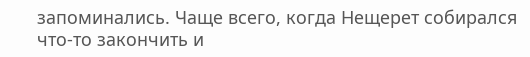запоминались. Чаще всего, когда Нещерет собирался что-то закончить и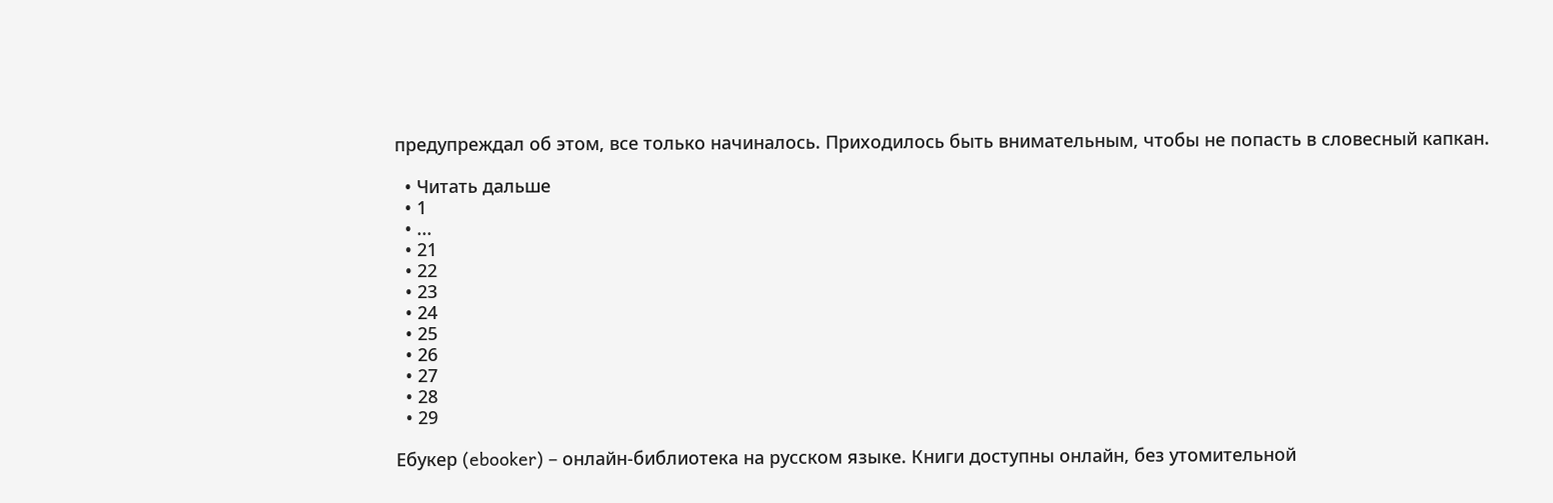предупреждал об этом, все только начиналось. Приходилось быть внимательным, чтобы не попасть в словесный капкан.

  • Читать дальше
  • 1
  • ...
  • 21
  • 22
  • 23
  • 24
  • 25
  • 26
  • 27
  • 28
  • 29

Ебукер (ebooker) – онлайн-библиотека на русском языке. Книги доступны онлайн, без утомительной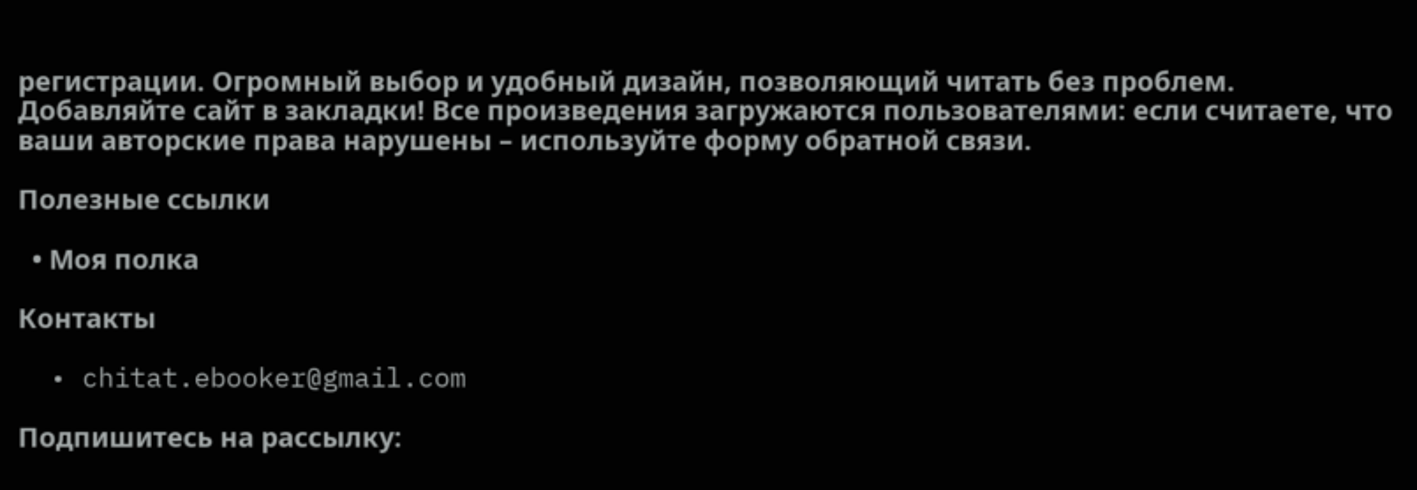регистрации. Огромный выбор и удобный дизайн, позволяющий читать без проблем. Добавляйте сайт в закладки! Все произведения загружаются пользователями: если считаете, что ваши авторские права нарушены – используйте форму обратной связи.

Полезные ссылки

  • Моя полка

Контакты

  • chitat.ebooker@gmail.com

Подпишитесь на рассылку: